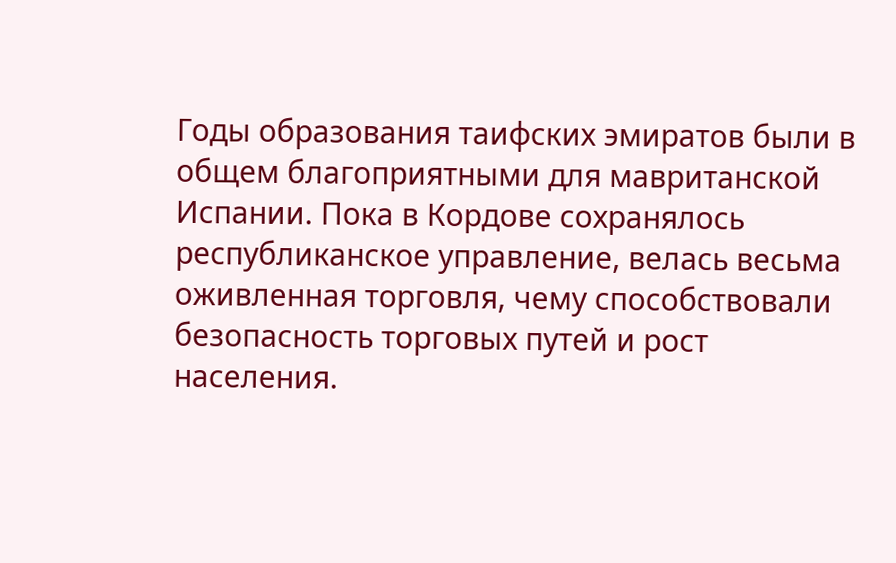Годы образования таифских эмиратов были в общем благоприятными для мавританской Испании. Пока в Кордове сохранялось республиканское управление, велась весьма оживленная торговля, чему способствовали безопасность торговых путей и рост населения.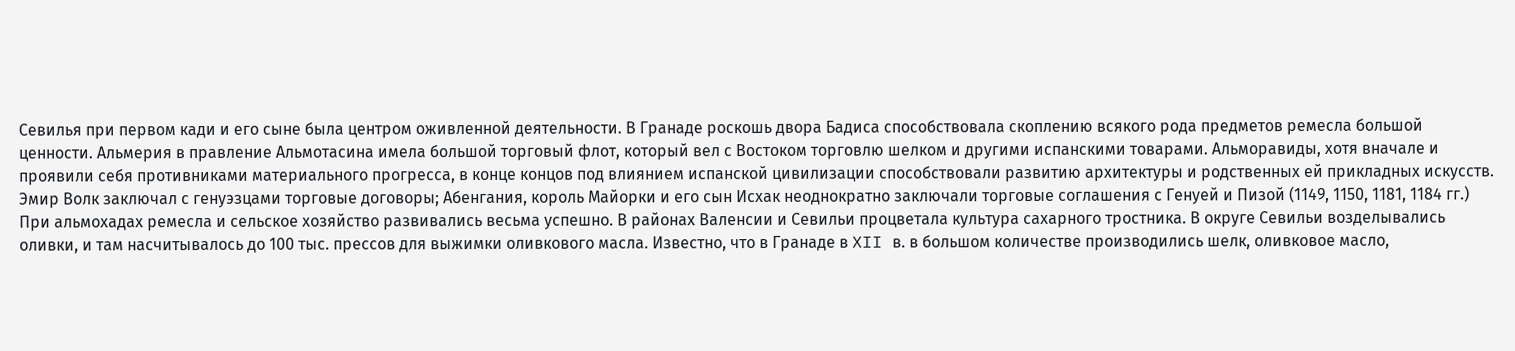Севилья при первом кади и его сыне была центром оживленной деятельности. В Гранаде роскошь двора Бадиса способствовала скоплению всякого рода предметов ремесла большой ценности. Альмерия в правление Альмотасина имела большой торговый флот, который вел с Востоком торговлю шелком и другими испанскими товарами. Альморавиды, хотя вначале и проявили себя противниками материального прогресса, в конце концов под влиянием испанской цивилизации способствовали развитию архитектуры и родственных ей прикладных искусств. Эмир Волк заключал с генуэзцами торговые договоры; Абенгания, король Майорки и его сын Исхак неоднократно заключали торговые соглашения с Генуей и Пизой (1149, 1150, 1181, 1184 гг.) При альмохадах ремесла и сельское хозяйство развивались весьма успешно. В районах Валенсии и Севильи процветала культура сахарного тростника. В округе Севильи возделывались оливки, и там насчитывалось до 100 тыс. прессов для выжимки оливкового масла. Известно, что в Гранаде в XII в. в большом количестве производились шелк, оливковое масло,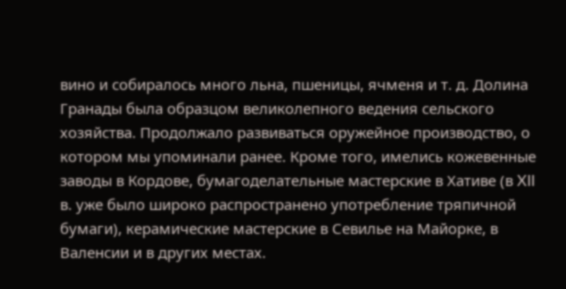вино и собиралось много льна, пшеницы, ячменя и т. д. Долина Гранады была образцом великолепного ведения сельского хозяйства. Продолжало развиваться оружейное производство, о котором мы упоминали ранее. Кроме того, имелись кожевенные заводы в Кордове, бумагоделательные мастерские в Хативе (в XII в. уже было широко распространено употребление тряпичной бумаги), керамические мастерские в Севилье на Майорке, в Валенсии и в других местах.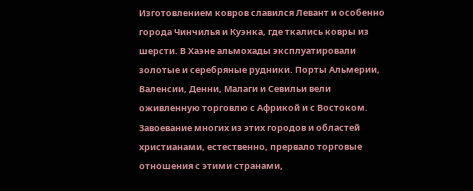Изготовлением ковров славился Левант и особенно города Чинчилья и Куэнка, где ткались ковры из шерсти. В Хаэне альмохады эксплуатировали золотые и серебряные рудники. Порты Альмерии, Валенсии, Денни, Малаги и Севильи вели оживленную торговлю с Африкой и с Востоком. Завоевание многих из этих городов и областей христианами, естественно, прервало торговые отношения с этими странами,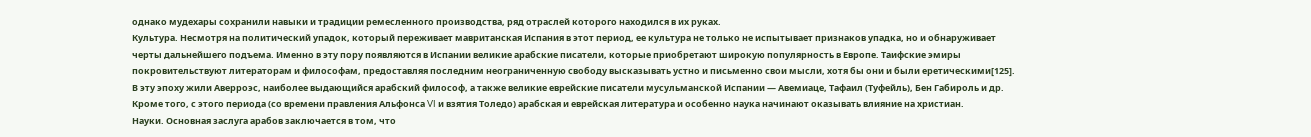однако мудехары сохранили навыки и традиции ремесленного производства, ряд отраслей которого находился в их руках.
Культура. Несмотря на политический упадок, который переживает мавританская Испания в этот период, ее культура не только не испытывает признаков упадка, но и обнаруживает черты дальнейшего подъема. Именно в эту пору появляются в Испании великие арабские писатели, которые приобретают широкую популярность в Европе. Таифские эмиры покровительствуют литераторам и философам, предоставляя последним неограниченную свободу высказывать устно и письменно свои мысли, хотя бы они и были еретическими[125]. В эту эпоху жили Аверроэс, наиболее выдающийся арабский философ, а также великие еврейские писатели мусульманской Испании — Авемиаце, Тафаил (Туфейль), Бен Габироль и др. Кроме того, с этого периода (со времени правления Альфонса VI и взятия Толедо) арабская и еврейская литература и особенно наука начинают оказывать влияние на христиан.
Науки. Основная заслуга арабов заключается в том, что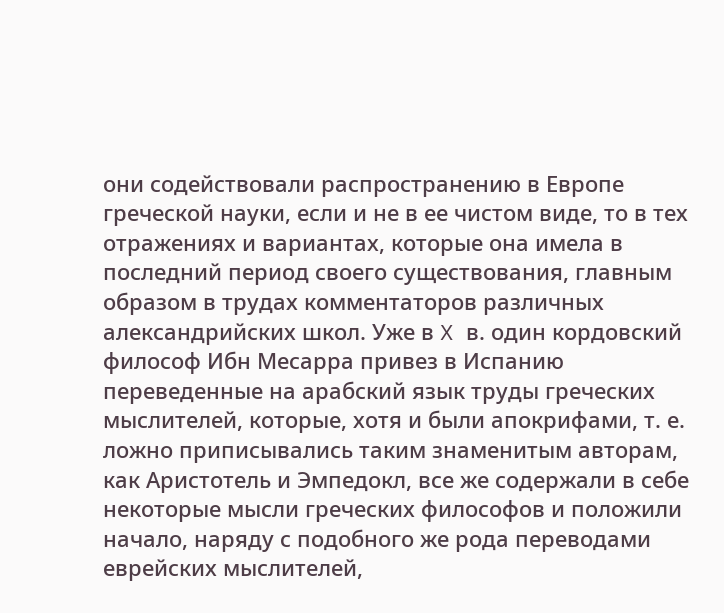они содействовали распространению в Европе греческой науки, если и не в ее чистом виде, то в тех отражениях и вариантах, которые она имела в последний период своего существования, главным образом в трудах комментаторов различных александрийских школ. Уже в X в. один кордовский философ Ибн Месарра привез в Испанию переведенные на арабский язык труды греческих мыслителей, которые, хотя и были апокрифами, т. е. ложно приписывались таким знаменитым авторам, как Аристотель и Эмпедокл, все же содержали в себе некоторые мысли греческих философов и положили начало, наряду с подобного же рода переводами еврейских мыслителей,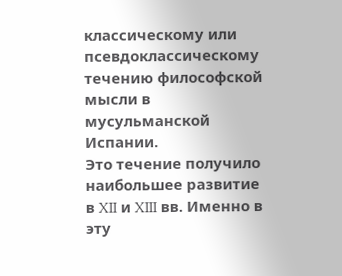классическому или псевдоклассическому течению философской мысли в мусульманской Испании.
Это течение получило наибольшее развитие в XII и XIII вв. Именно в эту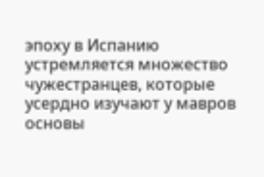эпоху в Испанию устремляется множество чужестранцев, которые усердно изучают у мавров основы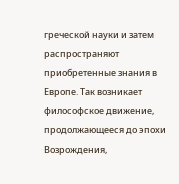греческой науки и затем распространяют приобретенные знания в Европе. Так возникает философское движение, продолжающееся до эпохи Возрождения,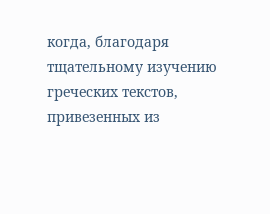когда, благодаря тщательному изучению греческих текстов, привезенных из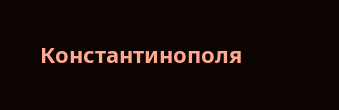Константинополя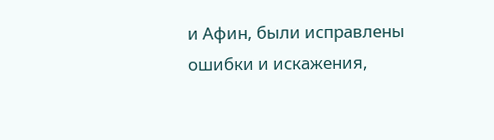и Афин, были исправлены ошибки и искажения,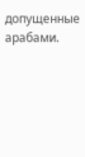допущенные арабами.